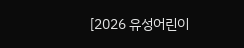[2026 유성어린이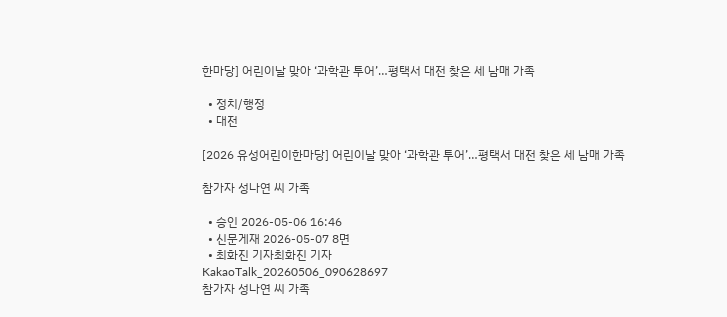한마당] 어린이날 맞아 ‘과학관 투어’…평택서 대전 찾은 세 남매 가족

  • 정치/행정
  • 대전

[2026 유성어린이한마당] 어린이날 맞아 ‘과학관 투어’…평택서 대전 찾은 세 남매 가족

참가자 성나연 씨 가족

  • 승인 2026-05-06 16:46
  • 신문게재 2026-05-07 8면
  • 최화진 기자최화진 기자
KakaoTalk_20260506_090628697
참가자 성나연 씨 가족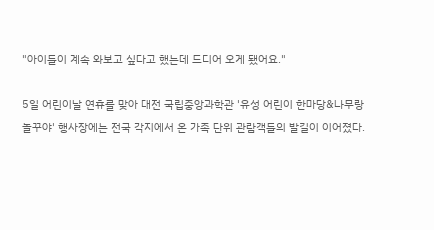"아이들이 계속 와보고 싶다고 했는데 드디어 오게 됐어요."

5일 어린이날 연휴를 맞아 대전 국립중앙과학관 '유성 어린이 한마당&나무랑 놀꾸야' 행사장에는 전국 각지에서 온 가족 단위 관람객들의 발길이 이어졌다.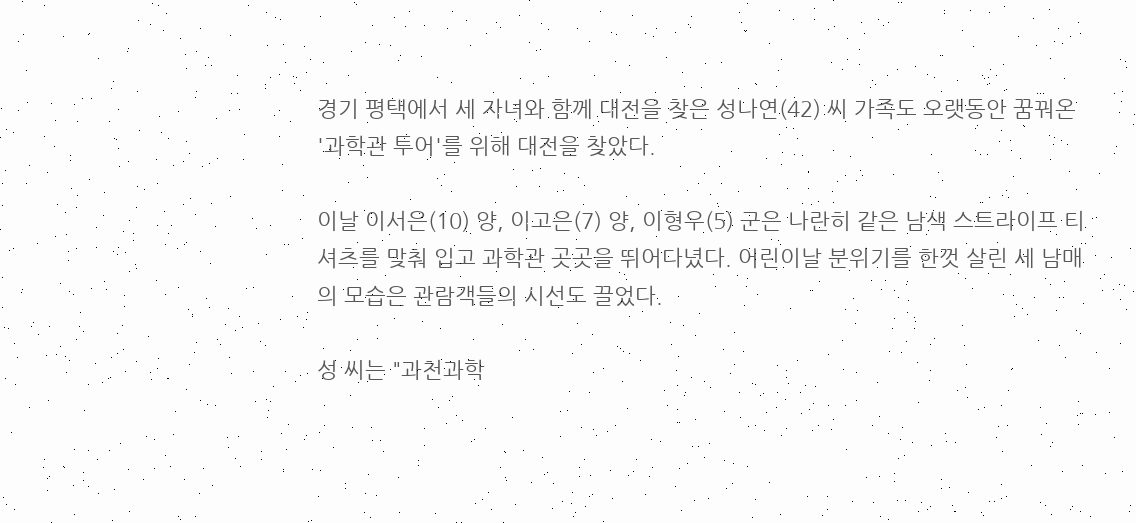경기 평택에서 세 자녀와 함께 대전을 찾은 성나연(42) 씨 가족도 오랫동안 꿈꿔온 '과학관 투어'를 위해 대전을 찾았다.

이날 이서은(10) 양, 이고은(7) 양, 이형우(5) 군은 나란히 같은 남색 스트라이프 티셔츠를 맞춰 입고 과학관 곳곳을 뛰어다녔다. 어린이날 분위기를 한껏 살린 세 남매의 모습은 관람객들의 시선도 끌었다.

성 씨는 "과천과학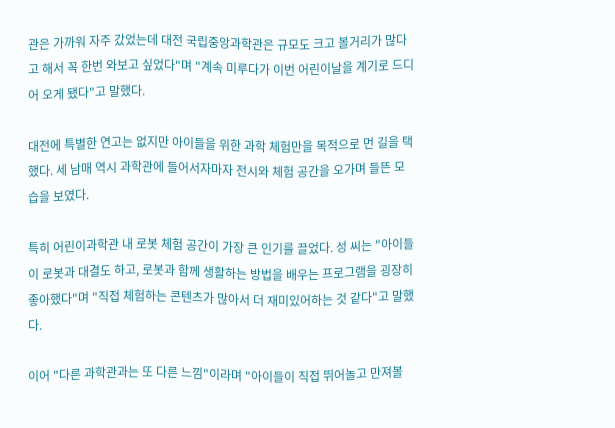관은 가까워 자주 갔었는데 대전 국립중앙과학관은 규모도 크고 볼거리가 많다고 해서 꼭 한번 와보고 싶었다"며 "계속 미루다가 이번 어린이날을 계기로 드디어 오게 됐다"고 말했다.

대전에 특별한 연고는 없지만 아이들을 위한 과학 체험만을 목적으로 먼 길을 택했다. 세 남매 역시 과학관에 들어서자마자 전시와 체험 공간을 오가며 들뜬 모습을 보였다.

특히 어린이과학관 내 로봇 체험 공간이 가장 큰 인기를 끌었다. 성 씨는 "아이들이 로봇과 대결도 하고, 로봇과 함께 생활하는 방법을 배우는 프로그램을 굉장히 좋아했다"며 "직접 체험하는 콘텐츠가 많아서 더 재미있어하는 것 같다"고 말했다.

이어 "다른 과학관과는 또 다른 느낌"이라며 "아이들이 직접 뛰어놀고 만져볼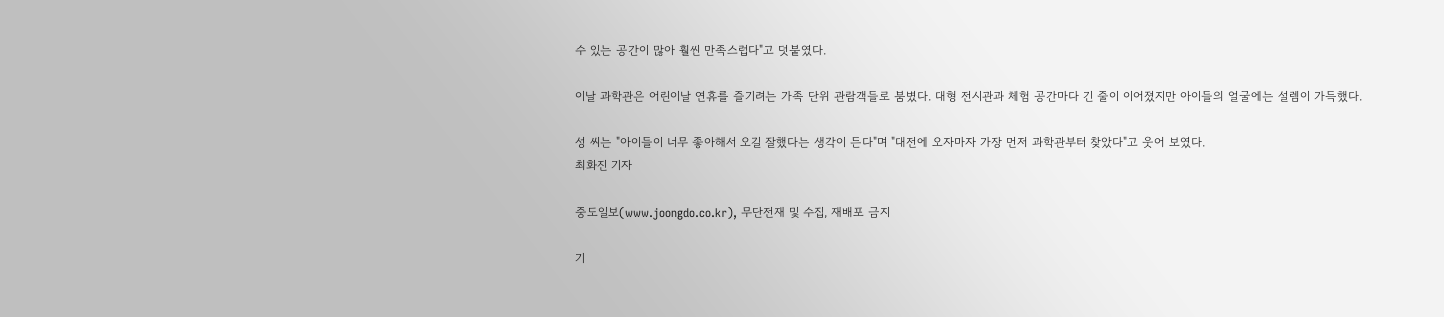수 있는 공간이 많아 훨씬 만족스럽다"고 덧붙였다.

이날 과학관은 어린이날 연휴를 즐기려는 가족 단위 관람객들로 붐볐다. 대형 전시관과 체험 공간마다 긴 줄이 이어졌지만 아이들의 얼굴에는 설렘이 가득했다.

성 씨는 "아이들이 너무 좋아해서 오길 잘했다는 생각이 든다"며 "대전에 오자마자 가장 먼저 과학관부터 찾았다"고 웃어 보였다.
최화진 기자

중도일보(www.joongdo.co.kr), 무단전재 및 수집, 재배포 금지

기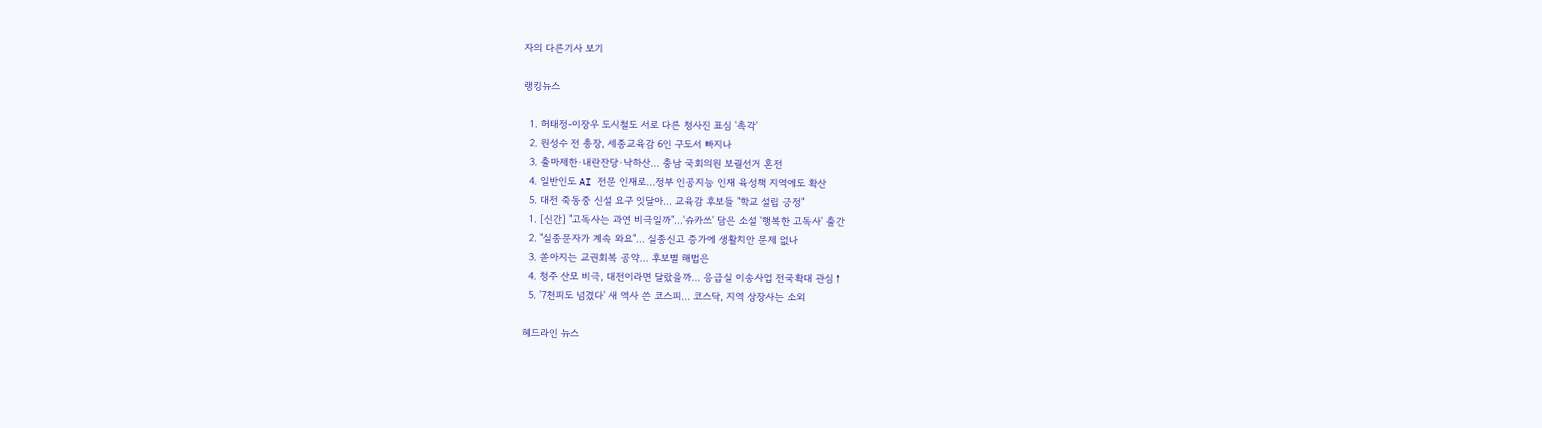자의 다른기사 보기

랭킹뉴스

  1. 허태정-이장우 도시철도 서로 다른 청사진 표심 '촉각'
  2. 원성수 전 총장, 세종교육감 6인 구도서 빠지나
  3. 출마제한·내란잔당·낙하산… 충남 국회의원 보궐선거 혼전
  4. 일반인도 AI 전문 인재로…정부 인공지능 인재 육성책 지역에도 확산
  5. 대전 죽동중 신설 요구 잇달아… 교육감 후보들 "학교 설립 긍정"
  1. [신간] "고독사는 과연 비극일까"…'슈카쓰' 담은 소설 '행복한 고독사' 출간
  2. "실종문자가 계속 와요"… 실종신고 증가에 생활치안 문제 없나
  3. 쏟아지는 교권회복 공약… 후보별 해법은
  4. 청주 산모 비극, 대전이라면 달랐을까… 응급실 이송사업 전국확대 관심↑
  5. '7천피도 넘겼다' 새 역사 쓴 코스피… 코스닥, 지역 상장사는 소외

헤드라인 뉴스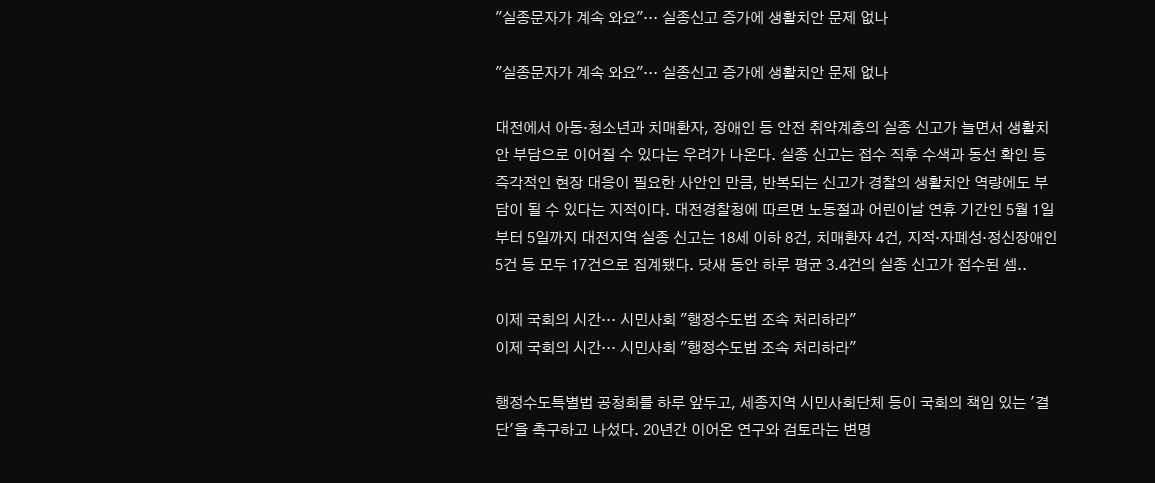"실종문자가 계속 와요"… 실종신고 증가에 생활치안 문제 없나

"실종문자가 계속 와요"… 실종신고 증가에 생활치안 문제 없나

대전에서 아동·청소년과 치매환자, 장애인 등 안전 취약계층의 실종 신고가 늘면서 생활치안 부담으로 이어질 수 있다는 우려가 나온다. 실종 신고는 접수 직후 수색과 동선 확인 등 즉각적인 현장 대응이 필요한 사안인 만큼, 반복되는 신고가 경찰의 생활치안 역량에도 부담이 될 수 있다는 지적이다. 대전경찰청에 따르면 노동절과 어린이날 연휴 기간인 5월 1일부터 5일까지 대전지역 실종 신고는 18세 이하 8건, 치매환자 4건, 지적·자폐성·정신장애인 5건 등 모두 17건으로 집계됐다. 닷새 동안 하루 평균 3.4건의 실종 신고가 접수된 셈..

이제 국회의 시간… 시민사회 "행정수도법 조속 처리하라"
이제 국회의 시간… 시민사회 "행정수도법 조속 처리하라"

행정수도특별법 공청회를 하루 앞두고, 세종지역 시민사회단체 등이 국회의 책임 있는 '결단'을 촉구하고 나섰다. 20년간 이어온 연구와 검토라는 변명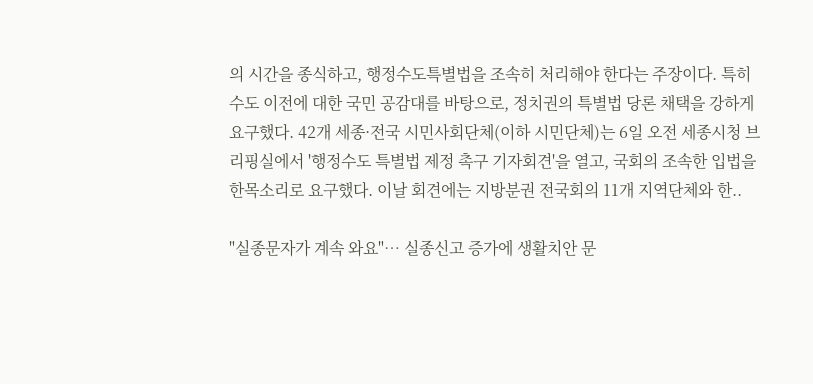의 시간을 종식하고, 행정수도특별법을 조속히 처리해야 한다는 주장이다. 특히 수도 이전에 대한 국민 공감대를 바탕으로, 정치권의 특별법 당론 채택을 강하게 요구했다. 42개 세종·전국 시민사회단체(이하 시민단체)는 6일 오전 세종시청 브리핑실에서 '행정수도 특별법 제정 촉구 기자회견'을 열고, 국회의 조속한 입법을 한목소리로 요구했다. 이날 회견에는 지방분권 전국회의 11개 지역단체와 한..

"실종문자가 계속 와요"… 실종신고 증가에 생활치안 문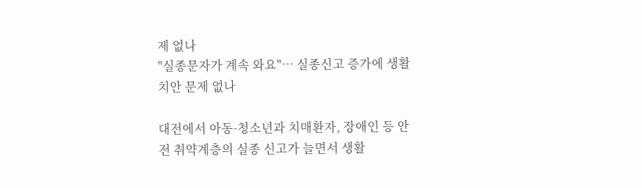제 없나
"실종문자가 계속 와요"… 실종신고 증가에 생활치안 문제 없나

대전에서 아동·청소년과 치매환자, 장애인 등 안전 취약계층의 실종 신고가 늘면서 생활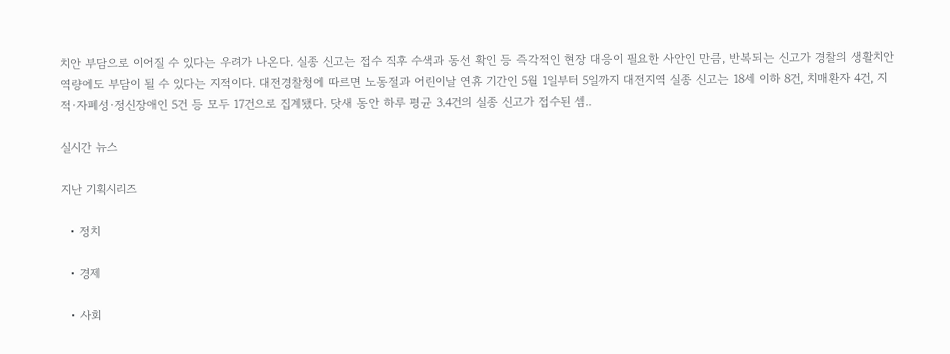치안 부담으로 이어질 수 있다는 우려가 나온다. 실종 신고는 접수 직후 수색과 동선 확인 등 즉각적인 현장 대응이 필요한 사안인 만큼, 반복되는 신고가 경찰의 생활치안 역량에도 부담이 될 수 있다는 지적이다. 대전경찰청에 따르면 노동절과 어린이날 연휴 기간인 5월 1일부터 5일까지 대전지역 실종 신고는 18세 이하 8건, 치매환자 4건, 지적·자폐성·정신장애인 5건 등 모두 17건으로 집계됐다. 닷새 동안 하루 평균 3.4건의 실종 신고가 접수된 셈..

실시간 뉴스

지난 기획시리즈

  • 정치

  • 경제

  • 사회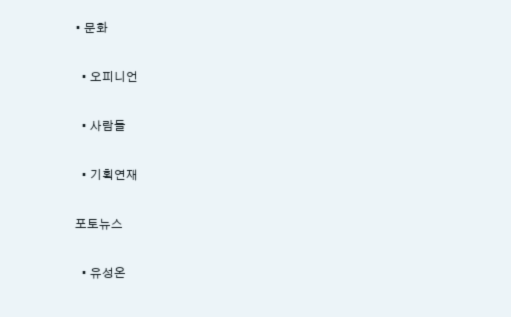• 문화

  • 오피니언

  • 사람들

  • 기획연재

포토뉴스

  • 유성온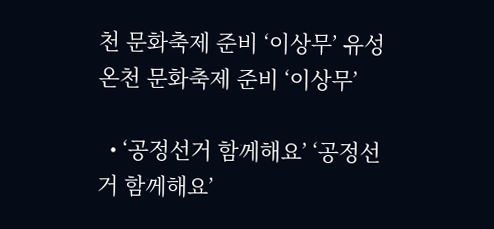천 문화축제 준비 ‘이상무’ 유성온천 문화축제 준비 ‘이상무’

  • ‘공정선거 함께해요’ ‘공정선거 함께해요’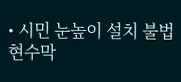• 시민 눈높이 설치 불법 현수막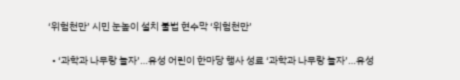‘위험천만’ 시민 눈높이 설치 불법 현수막 ‘위험천만’

  • ‘과학과 나무랑 놀자’…유성 어린이 한마당 행사 성료 ‘과학과 나무랑 놀자’…유성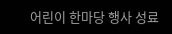어린이 한마당 행사 성료